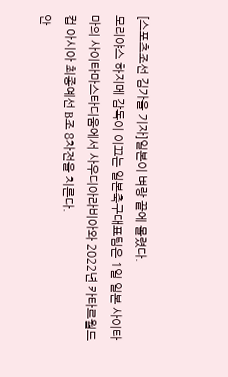[스포츠조선 김가을 기자]일본이 벼랑 끝에 몰렸다.
모리야스 하지메 감독이 이끄는 일본축구대표팀은 1일 일본 사이타마의 사이타마스타디움에서 사우디아라비아와 2022년 카타르월드컵 아시아 최종예선 B조 8차전을 치른다.
안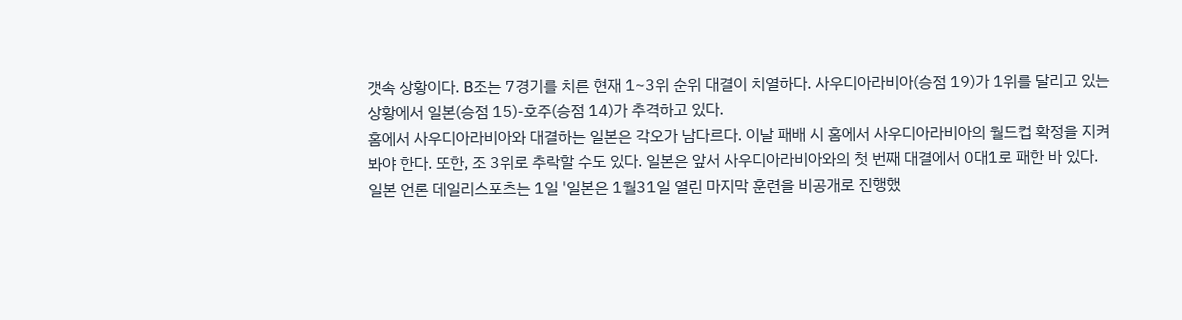갯속 상황이다. B조는 7경기를 치른 현재 1~3위 순위 대결이 치열하다. 사우디아라비아(승점 19)가 1위를 달리고 있는 상황에서 일본(승점 15)-호주(승점 14)가 추격하고 있다.
홈에서 사우디아라비아와 대결하는 일본은 각오가 남다르다. 이날 패배 시 홈에서 사우디아라비아의 월드컵 확정을 지켜봐야 한다. 또한, 조 3위로 추락할 수도 있다. 일본은 앞서 사우디아라비아와의 첫 번째 대결에서 0대1로 패한 바 있다.
일본 언론 데일리스포츠는 1일 '일본은 1월31일 열린 마지막 훈련을 비공개로 진행했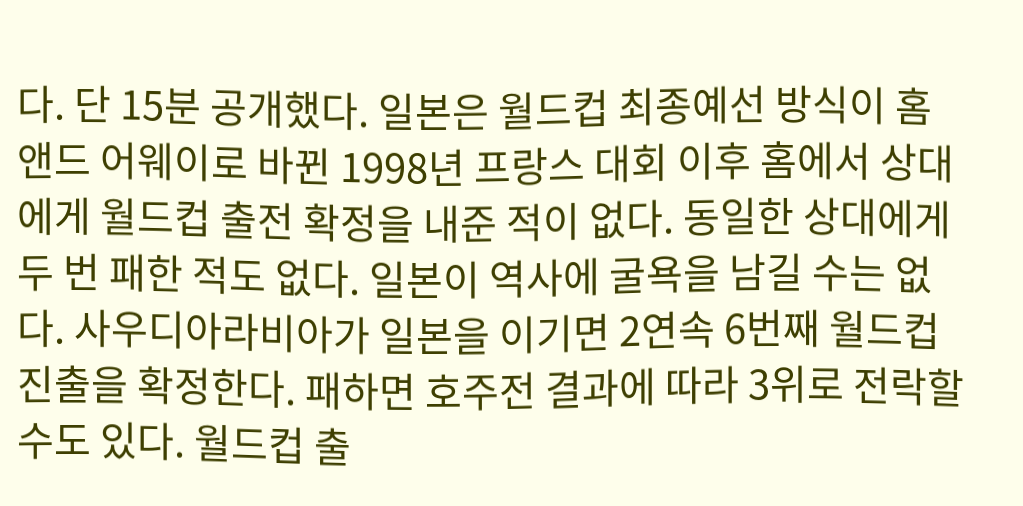다. 단 15분 공개했다. 일본은 월드컵 최종예선 방식이 홈 앤드 어웨이로 바뀐 1998년 프랑스 대회 이후 홈에서 상대에게 월드컵 출전 확정을 내준 적이 없다. 동일한 상대에게 두 번 패한 적도 없다. 일본이 역사에 굴욕을 남길 수는 없다. 사우디아라비아가 일본을 이기면 2연속 6번째 월드컵 진출을 확정한다. 패하면 호주전 결과에 따라 3위로 전락할 수도 있다. 월드컵 출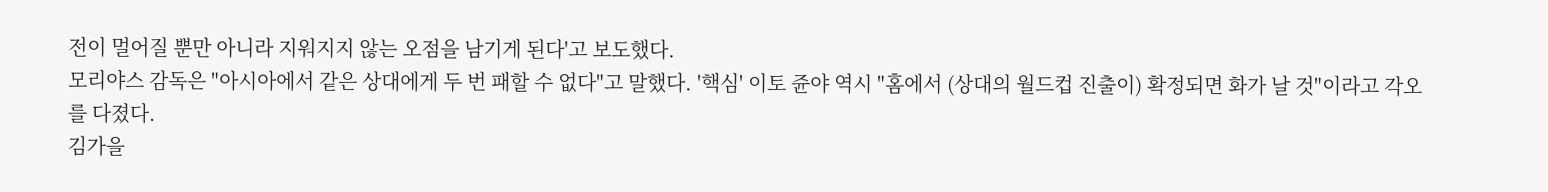전이 멀어질 뿐만 아니라 지워지지 않는 오점을 남기게 된다'고 보도했다.
모리야스 감독은 "아시아에서 같은 상대에게 두 번 패할 수 없다"고 말했다. '핵심' 이토 쥰야 역시 "홈에서 (상대의 월드컵 진출이) 확정되면 화가 날 것"이라고 각오를 다졌다.
김가을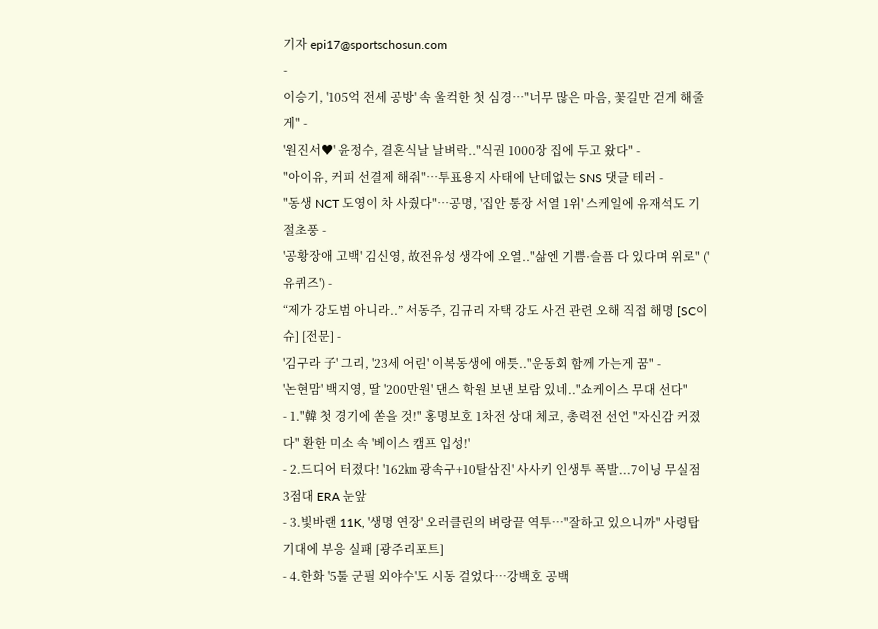기자 epi17@sportschosun.com
-
이승기, '105억 전세 공방' 속 울컥한 첫 심경…"너무 많은 마음, 꽃길만 걷게 해줄게" -
'원진서♥' 윤정수, 결혼식날 날벼락.."식권 1000장 집에 두고 왔다" -
"아이유, 커피 선결제 해줘"…투표용지 사태에 난데없는 SNS 댓글 테러 -
"동생 NCT 도영이 차 사줬다"…공명, '집안 통장 서열 1위' 스케일에 유재석도 기절초풍 -
'공황장애 고백' 김신영, 故전유성 생각에 오열.."삶엔 기쁨·슬픔 다 있다며 위로" ('유퀴즈') -
“제가 강도범 아니라..” 서동주, 김규리 자택 강도 사건 관련 오해 직접 해명 [SC이슈] [전문] -
'김구라 子' 그리, '23세 어린' 이복동생에 애틋.."운동회 함께 가는게 꿈" -
'논현맘' 백지영, 딸 '200만원' 댄스 학원 보낸 보람 있네.."쇼케이스 무대 선다"
- 1."韓 첫 경기에 쏟을 것!" 홍명보호 1차전 상대 체코, 총력전 선언 "자신감 커졌다" 환한 미소 속 '베이스 캠프 입성!'
- 2.드디어 터졌다! '162㎞ 광속구+10탈삼진' 사사키 인생투 폭발...7이닝 무실점 3점대 ERA 눈앞
- 3.빛바랜 11K, '생명 연장' 오러클린의 벼랑끝 역투…"잘하고 있으니까" 사령탑 기대에 부응 실패 [광주리포트]
- 4.한화 '5툴 군필 외야수'도 시동 걸었다…강백호 공백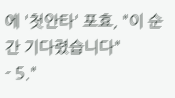에 '첫안타' 포효, "이 순간 기다렸습니다"
- 5."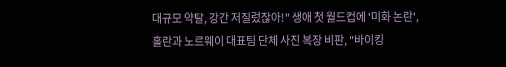대규모 약탈, 강간 저질렀잖아!" 생애 첫 월드컵에 '미화 논란', 홀란과 노르웨이 대표팀 단체 사진 복장 비판, "바이킹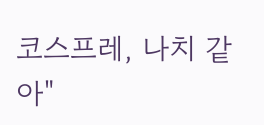코스프레, 나치 같아"